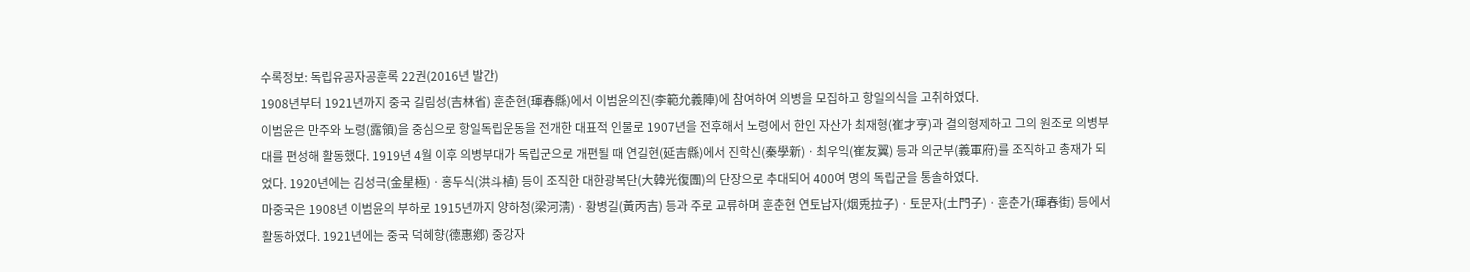수록정보: 독립유공자공훈록 22권(2016년 발간)
1908년부터 1921년까지 중국 길림성(吉林省) 훈춘현(琿春縣)에서 이범윤의진(李範允義陣)에 참여하여 의병을 모집하고 항일의식을 고취하였다.
이범윤은 만주와 노령(露領)을 중심으로 항일독립운동을 전개한 대표적 인물로 1907년을 전후해서 노령에서 한인 자산가 최재형(崔才亨)과 결의형제하고 그의 원조로 의병부대를 편성해 활동했다. 1919년 4월 이후 의병부대가 독립군으로 개편될 때 연길현(延吉縣)에서 진학신(秦學新)ㆍ최우익(崔友翼) 등과 의군부(義軍府)를 조직하고 총재가 되었다. 1920년에는 김성극(金星極)ㆍ홍두식(洪斗植) 등이 조직한 대한광복단(大韓光復團)의 단장으로 추대되어 400여 명의 독립군을 통솔하였다.
마중국은 1908년 이범윤의 부하로 1915년까지 양하청(梁河淸)ㆍ황병길(黃丙吉) 등과 주로 교류하며 훈춘현 연토납자(烟兎拉子)ㆍ토문자(土門子)ㆍ훈춘가(琿春街) 등에서 활동하였다. 1921년에는 중국 덕혜향(德惠鄕) 중강자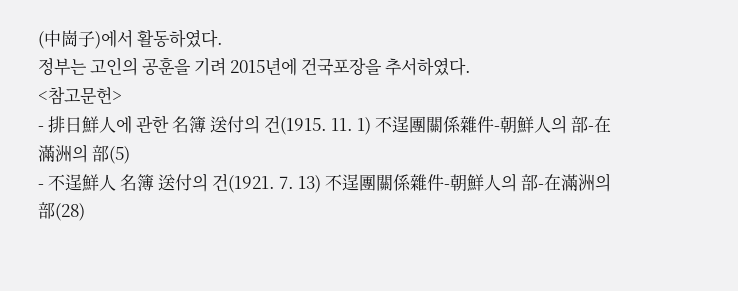(中崗子)에서 활동하였다.
정부는 고인의 공훈을 기려 2015년에 건국포장을 추서하였다.
<참고문헌>
- 排日鮮人에 관한 名簿 送付의 건(1915. 11. 1) 不逞團關係雜件-朝鮮人의 部-在滿洲의 部(5)
- 不逞鮮人 名簿 送付의 건(1921. 7. 13) 不逞團關係雜件-朝鮮人의 部-在滿洲의 部(28)